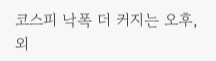코스피 낙폭 더 커지는 오후, 외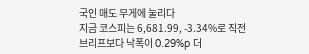국인 매도 무게에 눌리다
지금 코스피는 6,681.99, -3.34%로 직전 브리프보다 낙폭이 0.29%p 더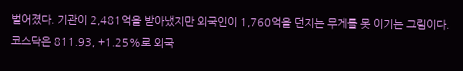벌어졌다. 기관이 2,481억을 받아냈지만 외국인이 1,760억을 던지는 무게를 못 이기는 그림이다. 코스닥은 811.93, +1.25%로 외국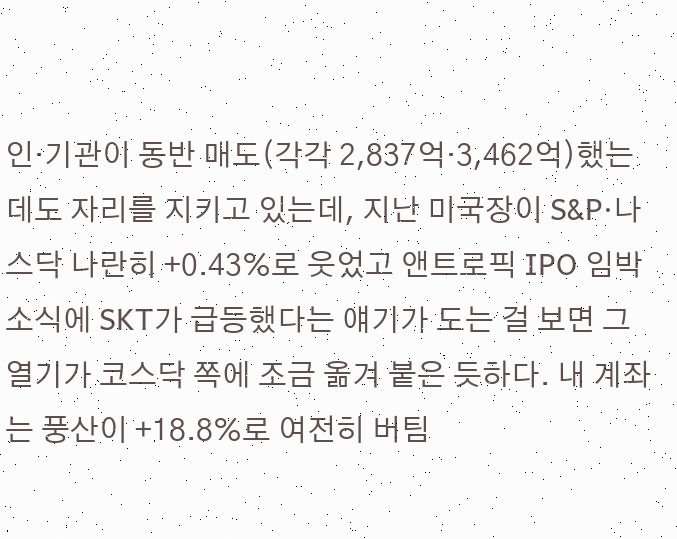인·기관이 동반 매도(각각 2,837억·3,462억)했는데도 자리를 지키고 있는데, 지난 미국장이 S&P·나스닥 나란히 +0.43%로 웃었고 앤트로픽 IPO 임박 소식에 SKT가 급등했다는 얘기가 도는 걸 보면 그 열기가 코스닥 쪽에 조금 옮겨 붙은 듯하다. 내 계좌는 풍산이 +18.8%로 여전히 버팀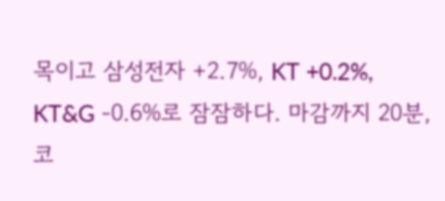목이고 삼성전자 +2.7%, KT +0.2%, KT&G -0.6%로 잠잠하다. 마감까지 20분, 코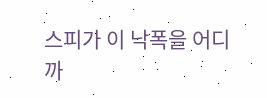스피가 이 낙폭을 어디까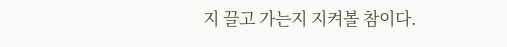지 끌고 가는지 지켜볼 참이다.